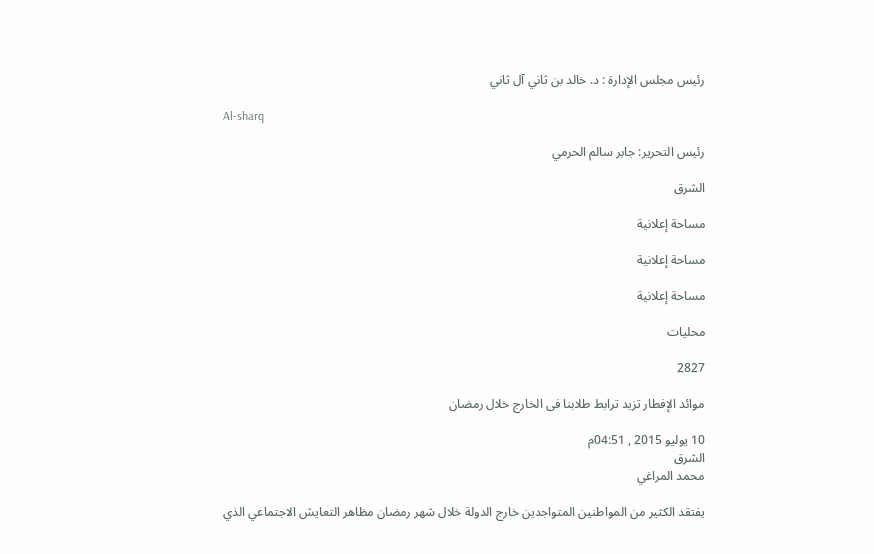رئيس مجلس الإدارة : د. خالد بن ثاني آل ثاني

Al-sharq

رئيس التحرير: جابر سالم الحرمي

الشرق

مساحة إعلانية

مساحة إعلانية

مساحة إعلانية

محليات

2827

موائد الإفطار تزيد ترابط طلابنا فى الخارج خلال رمضان

10 يوليو 2015 , 04:51م
الشرق
محمد المراغي

يفتقد الكثير من المواطنين المتواجدين خارج الدولة خلال شهر رمضان مظاهر التعايش الاجتماعي الذي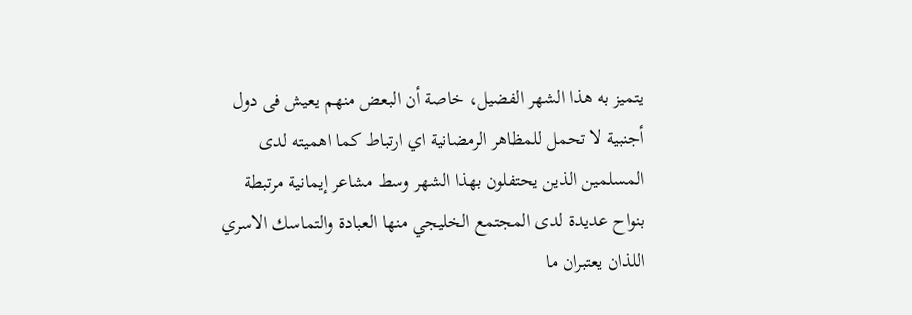يتميز به هذا الشهر الفضيل، خاصة أن البعض منهم يعيش فى دول أجنبية لا تحمل للمظاهر الرمضانية اي ارتباط كما اهميته لدى المسلمين الذين يحتفلون بهذا الشهر وسط مشاعر إيمانية مرتبطة بنواح عديدة لدى المجتمع الخليجي منها العبادة والتماسك الاسري اللذان يعتبران ما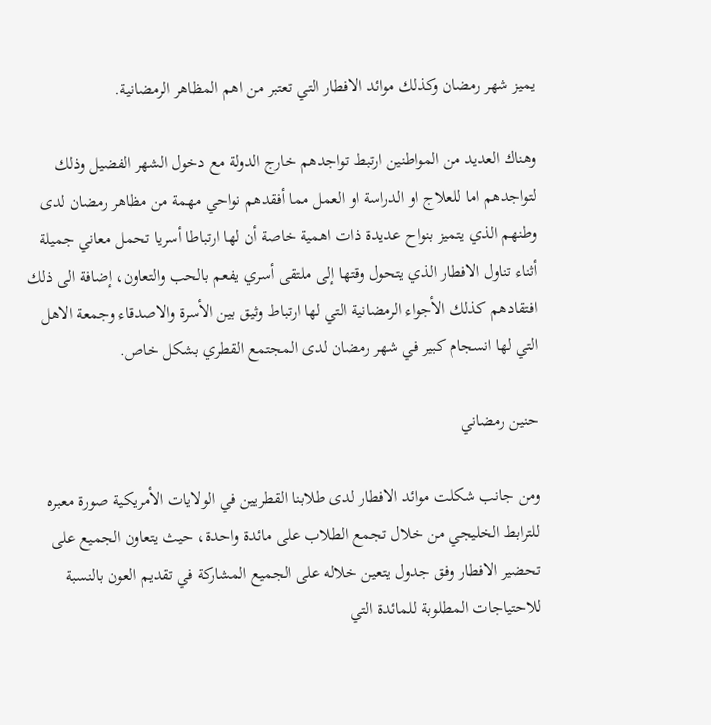يميز شهر رمضان وكذلك موائد الافطار التي تعتبر من اهم المظاهر الرمضانية.

وهناك العديد من المواطنين ارتبط تواجدهم خارج الدولة مع دخول الشهر الفضيل وذلك لتواجدهم اما للعلاج او الدراسة او العمل مما أفقدهم نواحي مهمة من مظاهر رمضان لدى وطنهم الذي يتميز بنواح عديدة ذات اهمية خاصة أن لها ارتباطا أسريا تحمل معاني جميلة أثناء تناول الافطار الذي يتحول وقتها إلى ملتقى أسري يفعم بالحب والتعاون، إضافة الى ذلك افتقادهم كذلك الأجواء الرمضانية التي لها ارتباط وثيق بين الأسرة والاصدقاء وجمعة الاهل التي لها انسجام كبير في شهر رمضان لدى المجتمع القطري بشكل خاص.

حنين رمضاني

ومن جانب شكلت موائد الافطار لدى طلابنا القطريين في الولايات الأمريكية صورة معبره للترابط الخليجي من خلال تجمع الطلاب على مائدة واحدة، حيث يتعاون الجميع على تحضير الافطار وفق جدول يتعين خلاله على الجميع المشاركة في تقديم العون بالنسبة للاحتياجات المطلوبة للمائدة التي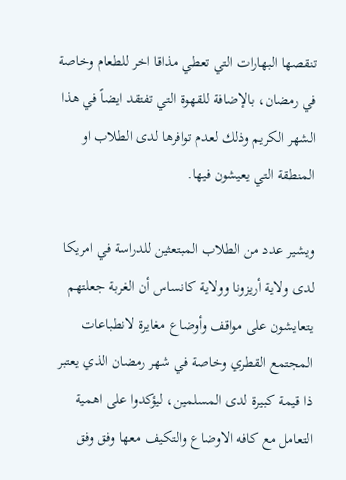تنقصها البهارات التي تعطي مذاقا اخر للطعام وخاصة في رمضان، بالإضافة للقهوة التي تفتقد ايضاً في هذا الشهر الكريم وذلك لعدم توافرها لدى الطلاب او المنطقة التي يعيشون فيها.

ويشير عدد من الطلاب المبتعثين للدراسة في امريكا لدى ولاية أريزونا وولاية كانساس أن الغربة جعلتهم يتعايشون على مواقف وأوضاع مغايرة لانطباعات المجتمع القطري وخاصة في شهر رمضان الذي يعتبر ذا قيمة كبيرة لدى المسلمين، ليؤكدوا على اهمية التعامل مع كافه الاوضاع والتكيف معها وفق وفق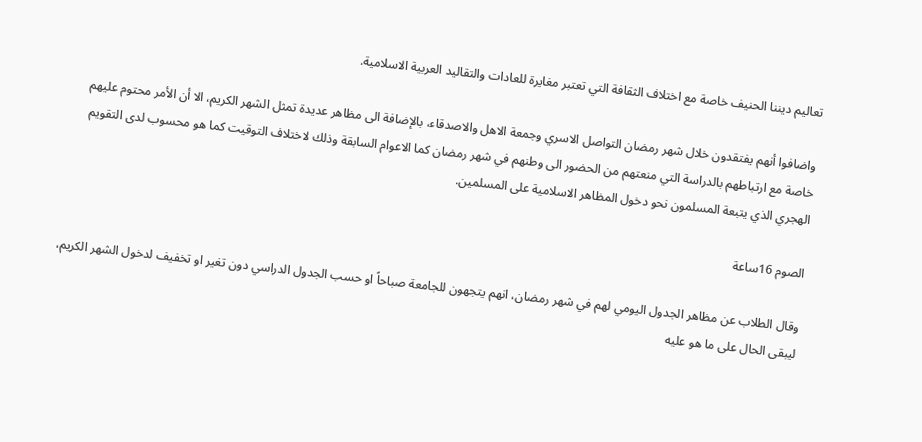تعاليم ديننا الحنيف خاصة مع اختلاف الثقافة التي تعتبر مغايرة للعادات والتقاليد العربية الاسلامية.

واضافوا أنهم يفتقدون خلال شهر رمضان التواصل الاسري وجمعة الاهل والاصدقاء، بالإضافة الى مظاهر عديدة تمثل الشهر الكريم، الا أن الأمر محتوم عليهم خاصة مع ارتباطهم بالدراسة التي منعتهم من الحضور الى وطنهم في شهر رمضان كما الاعوام السابقة وذلك لاختلاف التوقيت كما هو محسوب لدى التقويم الهجري الذي يتبعة المسلمون نحو دخول المظاهر الاسلامية على المسلمين.

الصوم 16ساعة

وقال الطلاب عن مظاهر الجدول اليومي لهم في شهر رمضان، انهم يتجهون للجامعة صباحاً او حسب الجدول الدراسي دون تغير او تخفيف لدخول الشهر الكريم، ليبقى الحال على ما هو عليه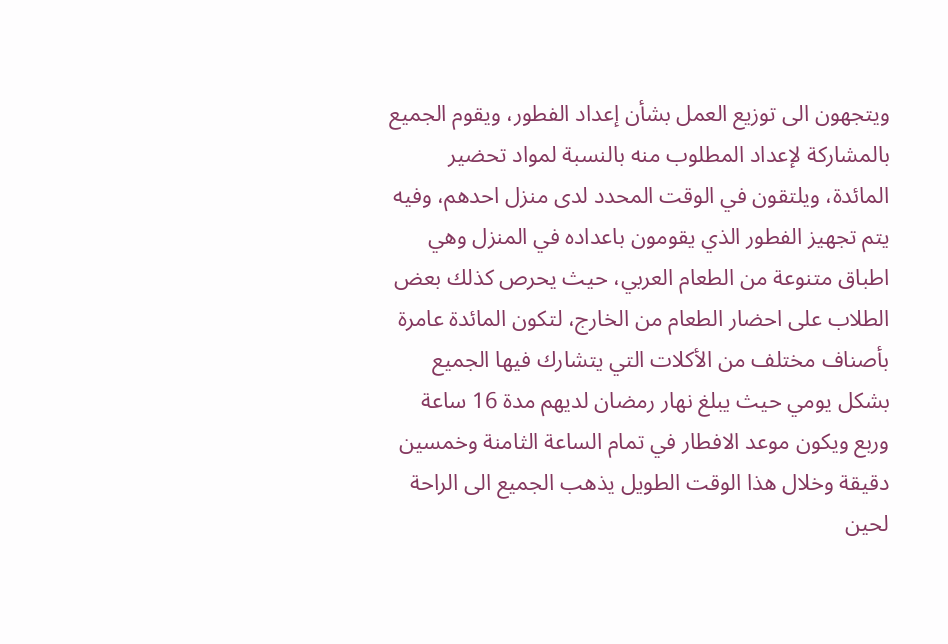ويتجهون الى توزيع العمل بشأن إعداد الفطور، ويقوم الجميع بالمشاركة لإعداد المطلوب منه بالنسبة لمواد تحضير المائدة، ويلتقون في الوقت المحدد لدى منزل احدهم، وفيه يتم تجهيز الفطور الذي يقومون باعداده في المنزل وهي اطباق متنوعة من الطعام العربي، حيث يحرص كذلك بعض الطلاب على احضار الطعام من الخارج، لتكون المائدة عامرة بأصناف مختلف من الأكلات التي يتشارك فيها الجميع بشكل يومي حيث يبلغ نهار رمضان لديهم مدة 16 ساعة وربع ويكون موعد الافطار في تمام الساعة الثامنة وخمسين دقيقة وخلال هذا الوقت الطويل يذهب الجميع الى الراحة لحين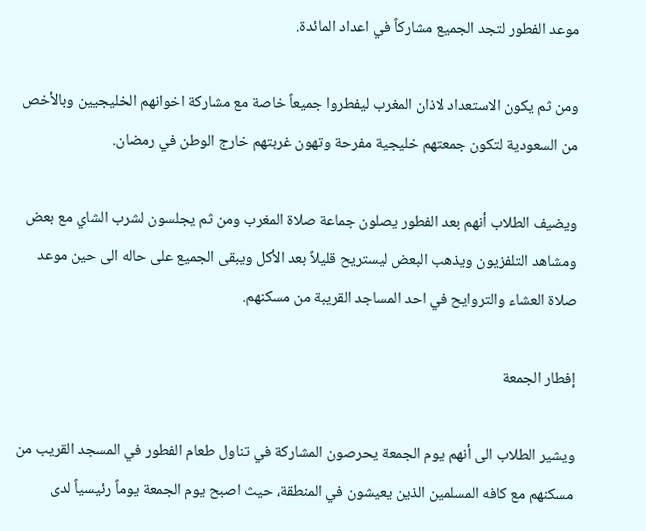موعد الفطور لتجد الجميع مشاركاً في اعداد المائدة.

ومن ثم يكون الاستعداد لاذان المغرب ليفطروا جميعاً خاصة مع مشاركة اخوانهم الخليجيين وبالأخص من السعودية لتكون جمعتهم خليجية مفرحة وتهون غربتهم خارج الوطن في رمضان.

ويضيف الطلاب أنهم بعد الفطور يصلون جماعة صلاة المغرب ومن ثم يجلسون لشرب الشاي مع بعض ومشاهد التلفزيون ويذهب البعض ليستريح قليلاً بعد الأكل ويبقى الجميع على حاله الى حين موعد صلاة العشاء والتروايح في احد المساجد القريبة من مسكنهم.

إفطار الجمعة

ويشير الطلاب الى أنهم يوم الجمعة يحرصون المشاركة في تناول طعام الفطور في المسجد القريب من مسكنهم مع كافه المسلمين الذين يعيشون في المنطقة، حيث اصبح يوم الجمعة يوماً رئيسياً لدى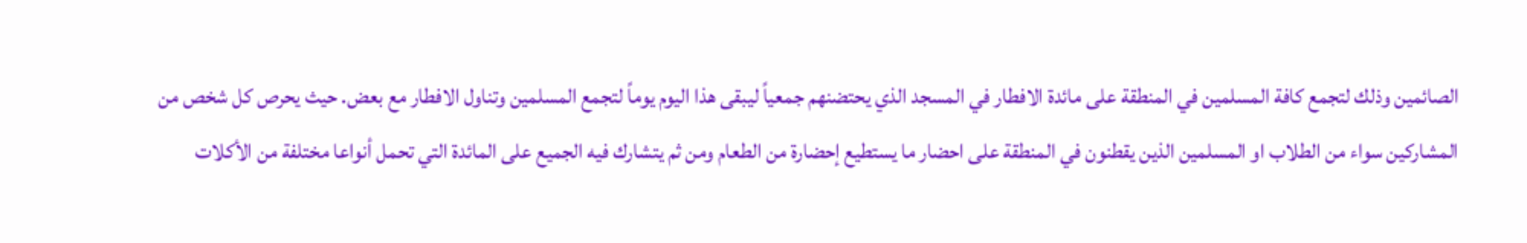الصائمين وذلك لتجمع كافة المسلمين في المنطقة على مائدة الافطار في المسجد الذي يحتضنهم جمعياً ليبقى هذا اليوم يوماً لتجمع المسلمين وتناول الافطار مع بعض. حيث يحرص كل شخص من المشاركين سواء من الطلاب او المسلمين الذين يقطنون في المنطقة على احضار ما يستطيع إحضارة من الطعام ومن ثم يتشارك فيه الجميع على المائدة التي تحمل أنواعا مختلفة من الأكلات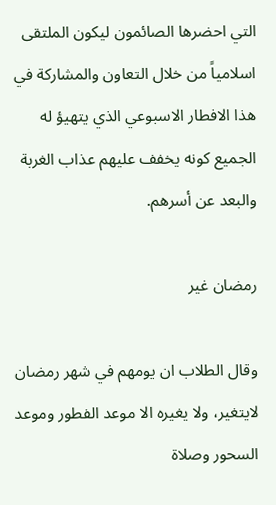التي احضرها الصائمون ليكون الملتقى اسلامياً من خلال التعاون والمشاركة في هذا الافطار الاسبوعي الذي يتهيؤ له الجميع كونه يخفف عليهم عذاب الغربة والبعد عن أسرهم.

رمضان غير

وقال الطلاب ان يومهم في شهر رمضان لايتغير، ولا يغيره الا موعد الفطور وموعد السحور وصلاة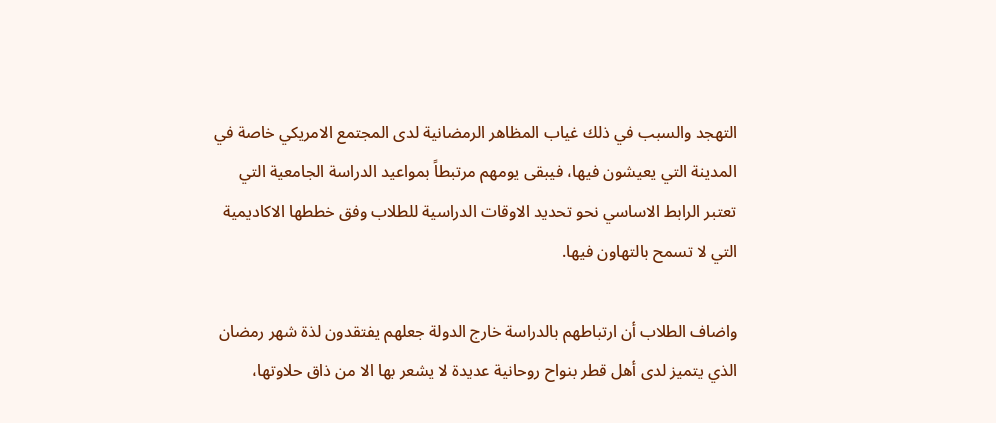التهجد والسبب في ذلك غياب المظاهر الرمضانية لدى المجتمع الامريكي خاصة في المدينة التي يعيشون فيها، فيبقى يومهم مرتبطاً بمواعيد الدراسة الجامعية التي تعتبر الرابط الاساسي نحو تحديد الاوقات الدراسية للطلاب وفق خططها الاكاديمية التي لا تسمح بالتهاون فيها.

واضاف الطلاب أن ارتباطهم بالدراسة خارج الدولة جعلهم يفتقدون لذة شهر رمضان الذي يتميز لدى أهل قطر بنواح روحانية عديدة لا يشعر بها الا من ذاق حلاوتها،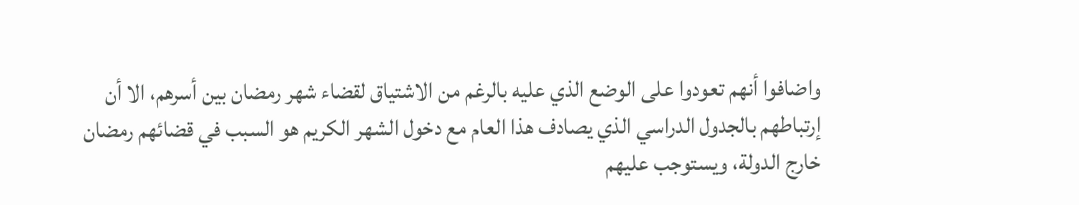واضافوا أنهم تعودوا على الوضع الذي عليه بالرغم من الاشتياق لقضاء شهر رمضان بين أسرهم، الا أن إرتباطهم بالجدول الدراسي الذي يصادف هذا العام مع دخول الشهر الكريم هو السبب في قضائهم رمضان خارج الدولة، ويستوجب عليهم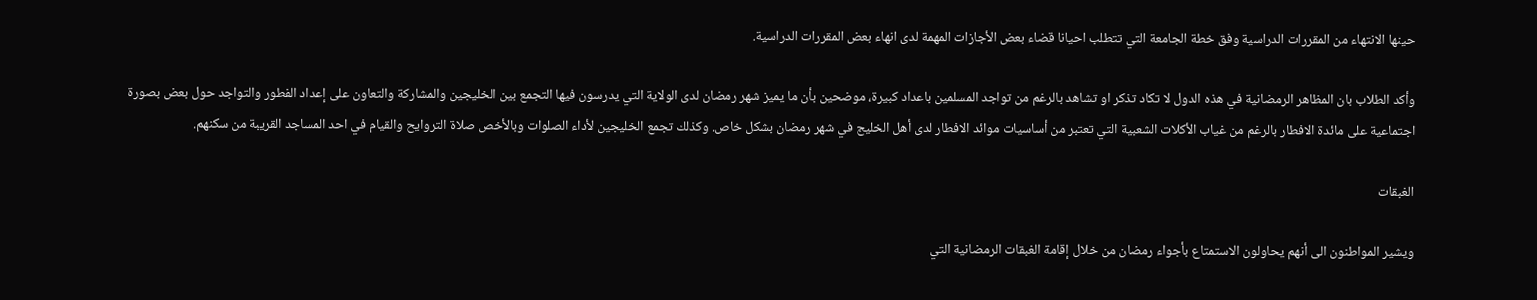حينها الانتهاء من المقررات الدراسية وفق خطة الجامعة التي تتطلب احيانا قضاء بعض الأجازات المهمة لدى انهاء بعض المقررات الدراسية.

وأكد الطلاب بان المظاهر الرمضانية في هذه الدول لا تكاد تذكر او تشاهد بالرغم من تواجد المسلمين باعداد كبيرة، موضحين بأن ما يميز شهر رمضان لدى الولاية التي يدرسون فيها التجمع بين الخليجين والمشاركة والتعاون على إعداد الفطور والتواجد حول بعض بصورة اجتماعية على مائدة الافطار بالرغم من غياب الأكلات الشعبية التي تعتبر من أساسيات موائد الافطار لدى أهل الخليج في شهر رمضان بشكل خاص. وكذلك تجمع الخليجين لأداء الصلوات وبالأخص صلاة التروايح والقيام في احد المساجد القريبة من سكنهم.

الغبقات

ويشير المواطنون الى أنهم يحاولون الاستمتاع بأجواء رمضان من خلال إقامة الغبقات الرمضانية التي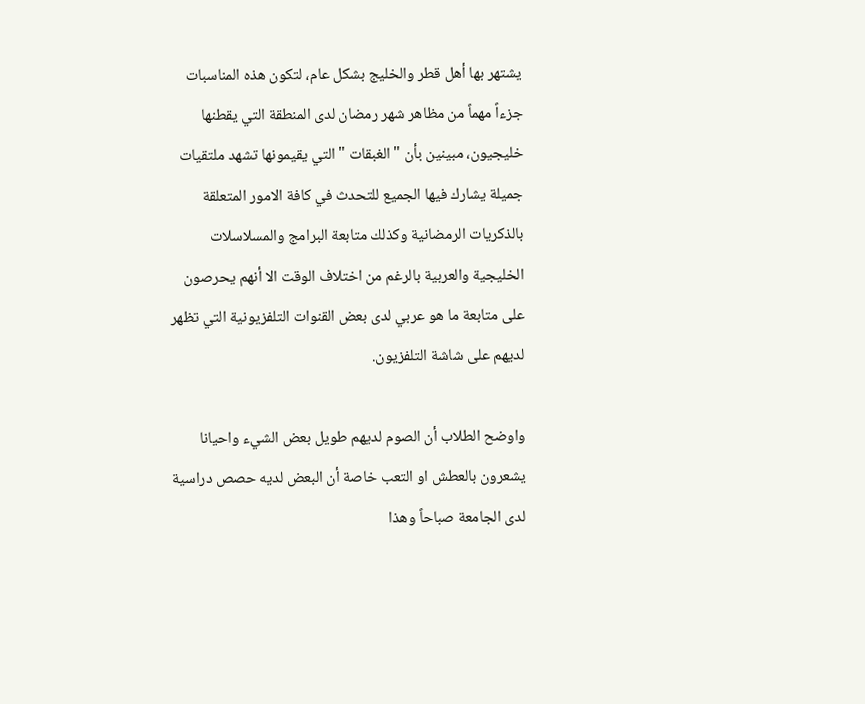يشتهر بها أهل قطر والخليج بشكل عام، لتكون هذه المناسبات جزءاً مهماً من مظاهر شهر رمضان لدى المنطقة التي يقطنها خليجيون، مبينين بأن " الغبقات " التي يقيمونها تشهد ملتقيات جميلة يشارك فيها الجميع للتحدث في كافة الامور المتعلقة بالذكريات الرمضانية وكذلك متابعة البرامج والمسلاسلات الخليجية والعربية بالرغم من اختلاف الوقت الا أنهم يحرصون على متابعة ما هو عربي لدى بعض القنوات التلفزيونية التي تظهر لديهم على شاشة التلفزيون.

واوضح الطلاب أن الصوم لديهم طويل بعض الشيء واحيانا يشعرون بالعطش او التعب خاصة أن البعض لديه حصص دراسية لدى الجامعة صباحاً وهذا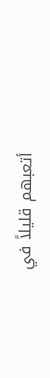أتعبهم قليلاً في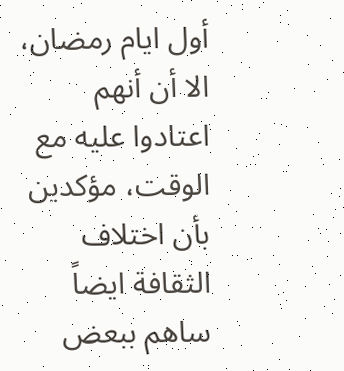أول ايام رمضان، الا أن أنهم اعتادوا عليه مع الوقت، مؤكدين بأن اختلاف الثقافة ايضاً ساهم ببعض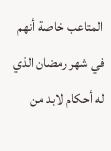المتاعب خاصة أنهم في شهر رمضان الذي له أحكام لابد من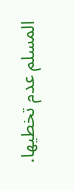المسلم عدم تخطيها.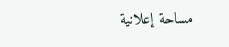مساحة إعلانية